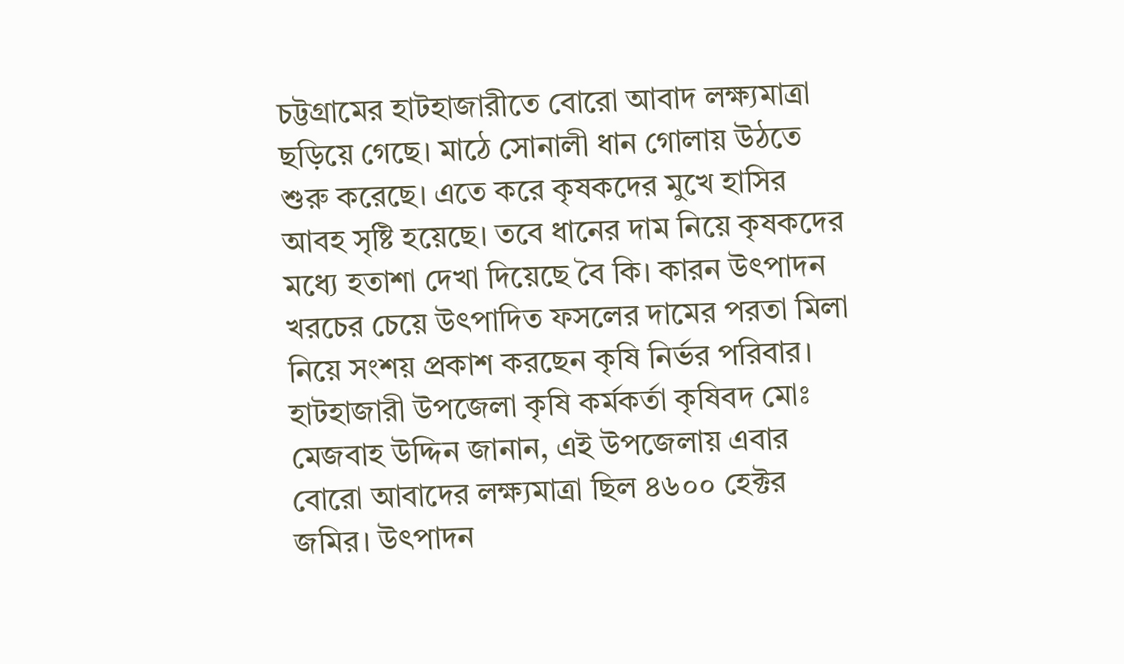চট্টগ্রামের হাটহাজারীতে বোরো আবাদ লক্ষ্যমাত্রা ছড়িয়ে গেছে। মাঠে সোনালী ধান গোলায় উঠতে শুরু করেছে। এতে করে কৃষকদের মুখে হাসির আবহ সৃষ্টি হয়েছে। তবে ধানের দাম নিয়ে কৃষকদের মধ্যে হতাশা দেখা দিয়েছে বৈ কি। কারন উৎপাদন খরচের চেয়ে উৎপাদিত ফসলের দামের পরতা মিলা নিয়ে সংশয় প্রকাশ করছেন কৃষি নির্ভর পরিবার। হাটহাজারী উপজেলা কৃষি কর্মকর্তা কৃষিবদ মোঃ মেজবাহ উদ্দিন জানান, এই উপজেলায় এবার বোরো আবাদের লক্ষ্যমাত্রা ছিল ৪৬০০ হেক্টর জমির। উৎপাদন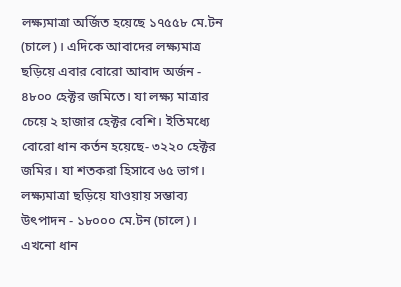লক্ষ্যমাত্রা অর্জিত হয়েছে ১৭৫৫৮ মে.টন (চালে)। এদিকে আবাদের লক্ষ্যমাত্র ছড়িয়ে এবার বোরো আবাদ অর্জন - ৪৮০০ হেক্টর জমিতে। যা লক্ষ্য মাত্রার চেয়ে ২ হাজার হেক্টর বেশি। ইতিমধ্যে বোরো ধান কর্তন হয়েছে- ৩২২০ হেক্টর জমির। যা শতকরা হিসাবে ৬৫ ভাগ। লক্ষ্যমাত্রা ছড়িয়ে যাওয়ায় সম্ভাব্য উৎপাদন - ১৮০০০ মে.টন (চালে)। এখনো ধান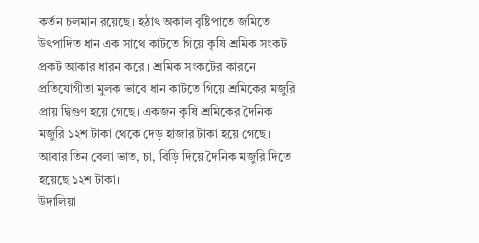কর্তন চলমান রয়েছে। হঠাৎ অকাল বৃষ্টিপাতে জমিতে উৎপাদিত ধান এক সাথে কাটতে গিয়ে কৃষি শ্রমিক সংকট প্রকট আকার ধারন করে । শ্রমিক সংকটের কারনে প্রতিযোগীতা মুলক ভাবে ধান কাটতে গিয়ে শ্রমিকের মজুরি প্রায় দ্বিগুণ হয়ে গেছে। একজন কৃষি শ্রমিকের দৈনিক মজুরি ১২শ টাকা থেকে দেড় হাজার টাকা হয়ে গেছে। আবার তিন বেলা ভাত, চা, বিড়ি দিয়ে দৈনিক মজুরি দিতে হয়েছে ১২শ টাকা।
উদালিয়া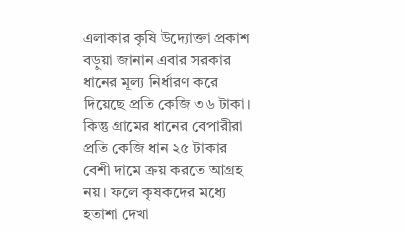এলাকার কৃষি উদ্যোক্তা প্রকাশ বড়ুয়া জানান এবার সরকার ধানের মূল্য নির্ধারণ করে দিয়েছে প্রতি কেজি ৩৬ টাকা। কিন্তু গ্রামের ধানের বেপারীরা প্রতি কেজি ধান ২৫ টাকার বেশী দামে ক্রয় করতে আগ্রহ নয়। ফলে কৃষকদের মধ্যে হতাশা দেখা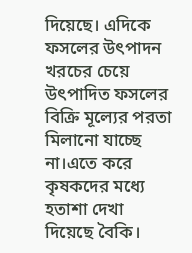দিয়েছে। এদিকে ফসলের উৎপাদন খরচের চেয়ে উৎপাদিত ফসলের বিক্রি মূল্যের পরতা মিলানো যাচ্ছে না।এতে করে কৃষকদের মধ্যে হতাশা দেখা দিয়েছে বৈকি।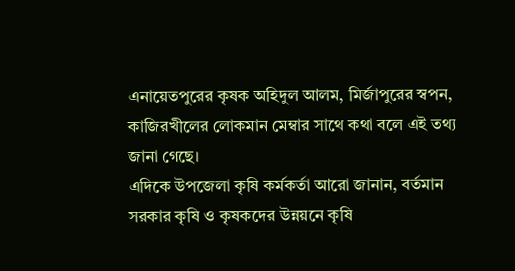এনায়েতপুরের কৃষক অহিদুল আলম, মির্জাপুরের স্বপন, কাজিরখীলের লোকমান মেম্বার সাথে কথা বলে এই তথ্য জানা গেছে।
এদিকে উপজেলা কৃষি কর্মকর্তা আরো জানান, বর্তমান সরকার কৃষি ও কৃষকদের উন্নয়নে কৃষি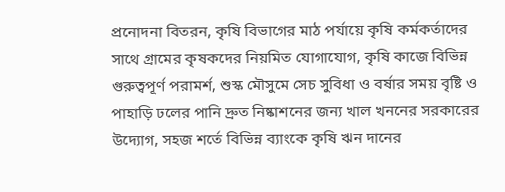প্রনোদনা বিতরন, কৃষি বিভাগের মাঠ পর্যায়ে কৃষি কর্মকর্তাদের সাথে গ্রামের কৃষকদের নিয়মিত যোগাযোগ, কৃষি কাজে বিভিন্ন গুরুত্বপূর্ণ পরামর্শ, শুস্ক মৌসুমে সেচ সুবিধা ও বর্ষার সময় বৃষ্টি ও পাহাড়ি ঢলের পানি দ্রুত নিষ্কাশনের জন্য খাল খননের সরকারের উদ্যোগ, সহজ শর্তে বিভিন্ন ব্যাংকে কৃষি ঋন দানের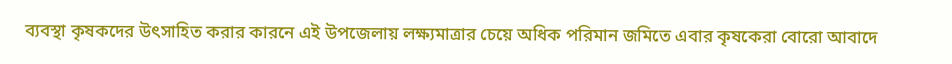ব্যবস্থা কৃষকদের উৎসাহিত করার কারনে এই উপজেলায় লক্ষ্যমাত্রার চেয়ে অধিক পরিমান জমিতে এবার কৃষকেরা বোরো আবাদে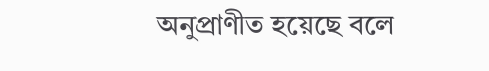অনুপ্রাণীত হয়েছে বলে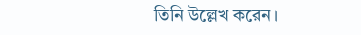তিনি উল্লেখ করেন।